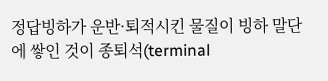정답빙하가 운반·퇴적시킨 물질이 빙하 말단에 쌓인 것이 종퇴석(terminal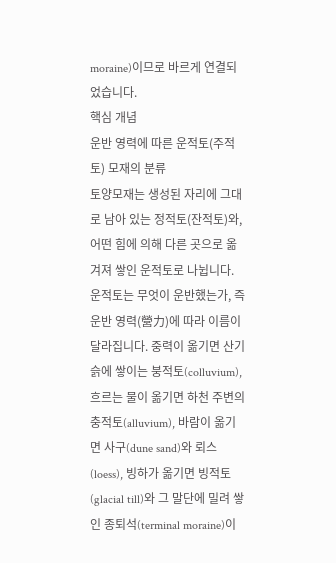moraine)이므로 바르게 연결되었습니다.
핵심 개념
운반 영력에 따른 운적토(주적토) 모재의 분류
토양모재는 생성된 자리에 그대로 남아 있는 정적토(잔적토)와, 어떤 힘에 의해 다른 곳으로 옮겨져 쌓인 운적토로 나뉩니다. 운적토는 무엇이 운반했는가, 즉 운반 영력(營力)에 따라 이름이 달라집니다. 중력이 옮기면 산기슭에 쌓이는 붕적토(colluvium), 흐르는 물이 옮기면 하천 주변의 충적토(alluvium), 바람이 옮기면 사구(dune sand)와 뢰스(loess), 빙하가 옮기면 빙적토(glacial till)와 그 말단에 밀려 쌓인 종퇴석(terminal moraine)이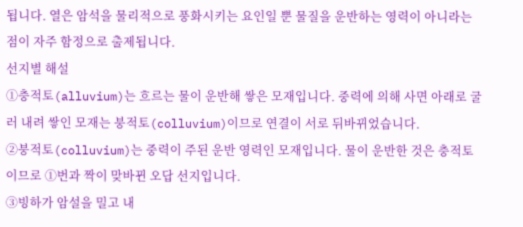됩니다. 열은 암석을 물리적으로 풍화시키는 요인일 뿐 물질을 운반하는 영력이 아니라는 점이 자주 함정으로 출제됩니다.
선지별 해설
①충적토(alluvium)는 흐르는 물이 운반해 쌓은 모재입니다. 중력에 의해 사면 아래로 굴러 내려 쌓인 모재는 붕적토(colluvium)이므로 연결이 서로 뒤바뀌었습니다.
②붕적토(colluvium)는 중력이 주된 운반 영력인 모재입니다. 물이 운반한 것은 충적토이므로 ①번과 짝이 맞바뀐 오답 선지입니다.
③빙하가 암설을 밀고 내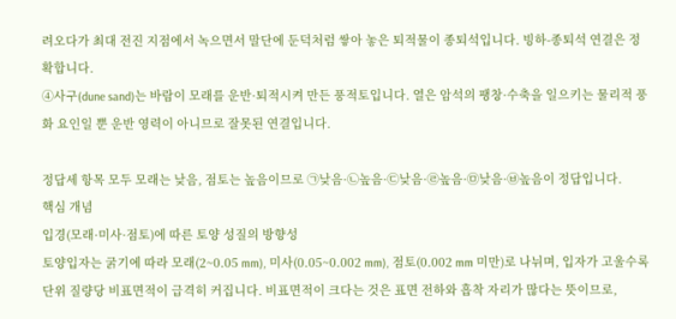려오다가 최대 전진 지점에서 녹으면서 말단에 둔덕처럼 쌓아 놓은 퇴적물이 종퇴석입니다. 빙하-종퇴석 연결은 정확합니다.
④사구(dune sand)는 바람이 모래를 운반·퇴적시켜 만든 풍적토입니다. 열은 암석의 팽창·수축을 일으키는 물리적 풍화 요인일 뿐 운반 영력이 아니므로 잘못된 연결입니다.

정답세 항목 모두 모래는 낮음, 점토는 높음이므로 ㉠낮음·㉡높음·㉢낮음·㉣높음·㉤낮음·㉥높음이 정답입니다.
핵심 개념
입경(모래·미사·점토)에 따른 토양 성질의 방향성
토양입자는 굵기에 따라 모래(2~0.05 mm), 미사(0.05~0.002 mm), 점토(0.002 mm 미만)로 나뉘며, 입자가 고울수록 단위 질량당 비표면적이 급격히 커집니다. 비표면적이 크다는 것은 표면 전하와 흡착 자리가 많다는 뜻이므로,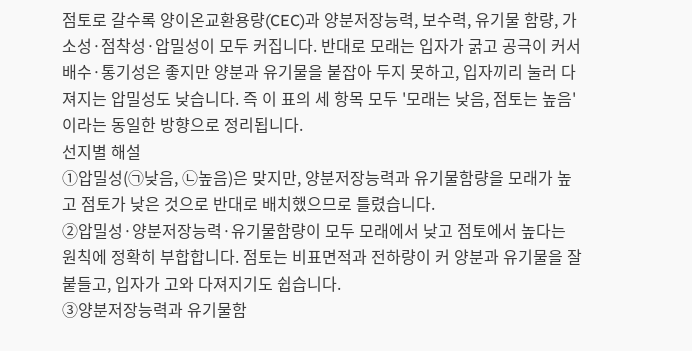점토로 갈수록 양이온교환용량(CEC)과 양분저장능력, 보수력, 유기물 함량, 가소성·점착성·압밀성이 모두 커집니다. 반대로 모래는 입자가 굵고 공극이 커서 배수·통기성은 좋지만 양분과 유기물을 붙잡아 두지 못하고, 입자끼리 눌러 다져지는 압밀성도 낮습니다. 즉 이 표의 세 항목 모두 '모래는 낮음, 점토는 높음'이라는 동일한 방향으로 정리됩니다.
선지별 해설
①압밀성(㉠낮음, ㉡높음)은 맞지만, 양분저장능력과 유기물함량을 모래가 높고 점토가 낮은 것으로 반대로 배치했으므로 틀렸습니다.
②압밀성·양분저장능력·유기물함량이 모두 모래에서 낮고 점토에서 높다는 원칙에 정확히 부합합니다. 점토는 비표면적과 전하량이 커 양분과 유기물을 잘 붙들고, 입자가 고와 다져지기도 쉽습니다.
③양분저장능력과 유기물함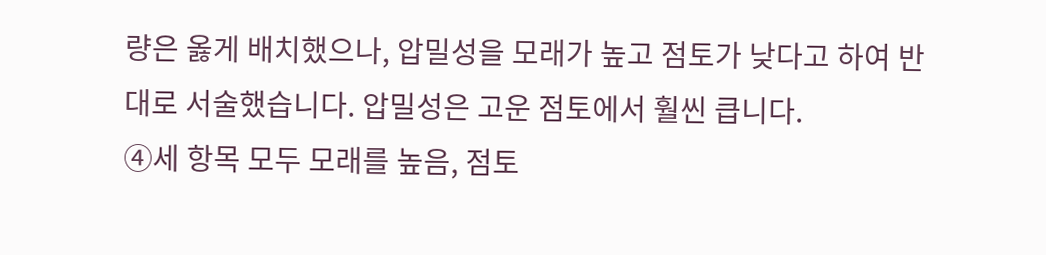량은 옳게 배치했으나, 압밀성을 모래가 높고 점토가 낮다고 하여 반대로 서술했습니다. 압밀성은 고운 점토에서 훨씬 큽니다.
④세 항목 모두 모래를 높음, 점토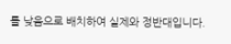를 낮음으로 배치하여 실제와 정반대입니다.